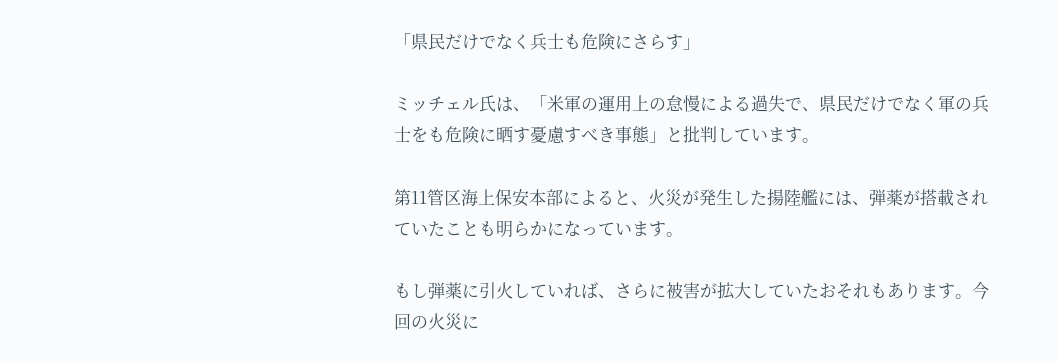「県民だけでなく兵士も危険にさらす」

ミッチェル氏は、「米軍の運用上の怠慢による過失で、県民だけでなく軍の兵士をも危険に晒す憂慮すべき事態」と批判しています。

第11管区海上保安本部によると、火災が発生した揚陸艦には、弾薬が搭載されていたことも明らかになっています。

もし弾薬に引火していれば、さらに被害が拡大していたおそれもあります。今回の火災に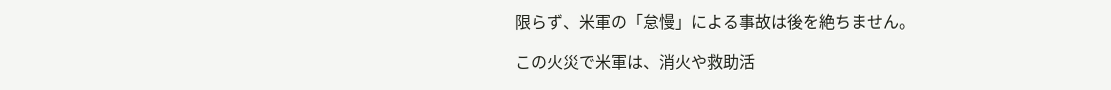限らず、米軍の「怠慢」による事故は後を絶ちません。

この火災で米軍は、消火や救助活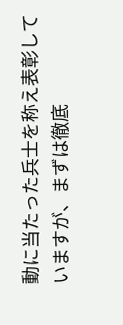動に当たった兵士を称え表彰していますが、まずは徹底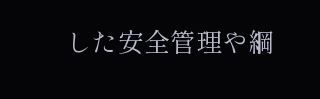した安全管理や綱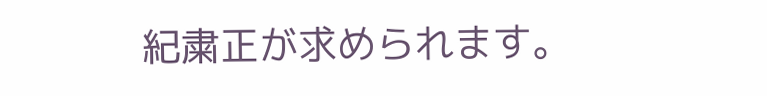紀粛正が求められます。